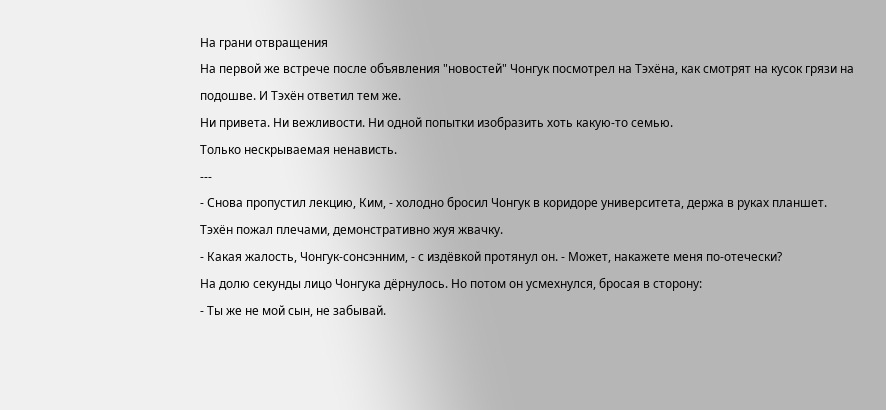На грани отвращения
На первой же встрече после объявления "новостей" Чонгук посмотрел на Тэхёна, как смотрят на кусок грязи на подошве. И Тэхён ответил тем же.
Ни привета. Ни вежливости. Ни одной попытки изобразить хоть какую-то семью.
Только нескрываемая ненависть.
---
- Снова пропустил лекцию, Ким, - холодно бросил Чонгук в коридоре университета, держа в руках планшет.
Тэхён пожал плечами, демонстративно жуя жвачку.
- Какая жалость, Чонгук-сонсэнним, - с издёвкой протянул он. - Может, накажете меня по-отечески?
На долю секунды лицо Чонгука дёрнулось. Но потом он усмехнулся, бросая в сторону:
- Ты же не мой сын, не забывай.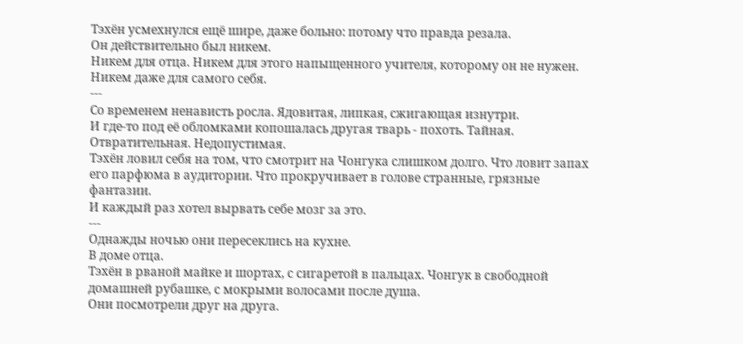Тэхён усмехнулся ещё шире, даже больно: потому что правда резала.
Он действительно был никем.
Никем для отца. Никем для этого напыщенного учителя, которому он не нужен. Никем даже для самого себя.
---
Со временем ненависть росла. Ядовитая, липкая, сжигающая изнутри.
И где-то под её обломками копошалась другая тварь - похоть. Тайная. Отвратительная. Недопустимая.
Тэхён ловил себя на том, что смотрит на Чонгука слишком долго. Что ловит запах его парфюма в аудитории. Что прокручивает в голове странные, грязные фантазии.
И каждый раз хотел вырвать себе мозг за это.
---
Однажды ночью они пересеклись на кухне.
В доме отца.
Тэхён в рваной майке и шортах, с сигаретой в пальцах. Чонгук в свободной домашней рубашке, с мокрыми волосами после душа.
Они посмотрели друг на друга.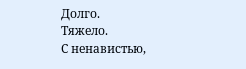Долго.
Тяжело.
С ненавистью,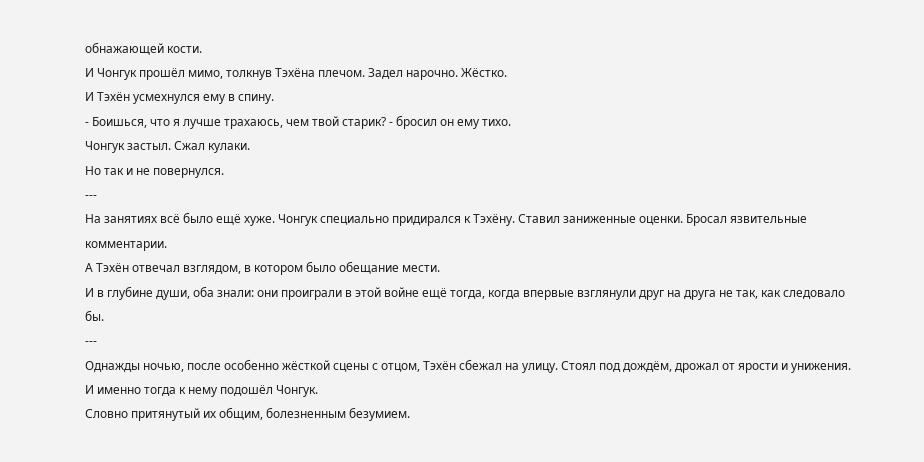обнажающей кости.
И Чонгук прошёл мимо, толкнув Тэхёна плечом. Задел нарочно. Жёстко.
И Тэхён усмехнулся ему в спину.
- Боишься, что я лучше трахаюсь, чем твой старик? - бросил он ему тихо.
Чонгук застыл. Сжал кулаки.
Но так и не повернулся.
---
На занятиях всё было ещё хуже. Чонгук специально придирался к Тэхёну. Ставил заниженные оценки. Бросал язвительные комментарии.
А Тэхён отвечал взглядом, в котором было обещание мести.
И в глубине души, оба знали: они проиграли в этой войне ещё тогда, когда впервые взглянули друг на друга не так, как следовало бы.
---
Однажды ночью, после особенно жёсткой сцены с отцом, Тэхён сбежал на улицу. Стоял под дождём, дрожал от ярости и унижения.
И именно тогда к нему подошёл Чонгук.
Словно притянутый их общим, болезненным безумием.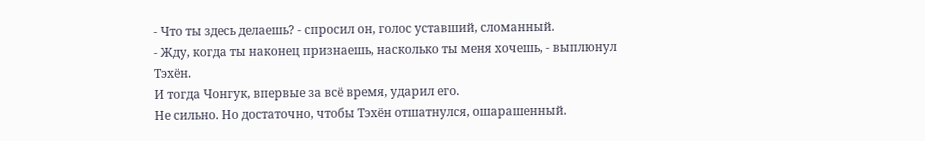- Что ты здесь делаешь? - спросил он, голос уставший, сломанный.
- Жду, когда ты наконец признаешь, насколько ты меня хочешь, - выплюнул Тэхён.
И тогда Чонгук, впервые за всё время, ударил его.
Не сильно. Но достаточно, чтобы Тэхён отшатнулся, ошарашенный.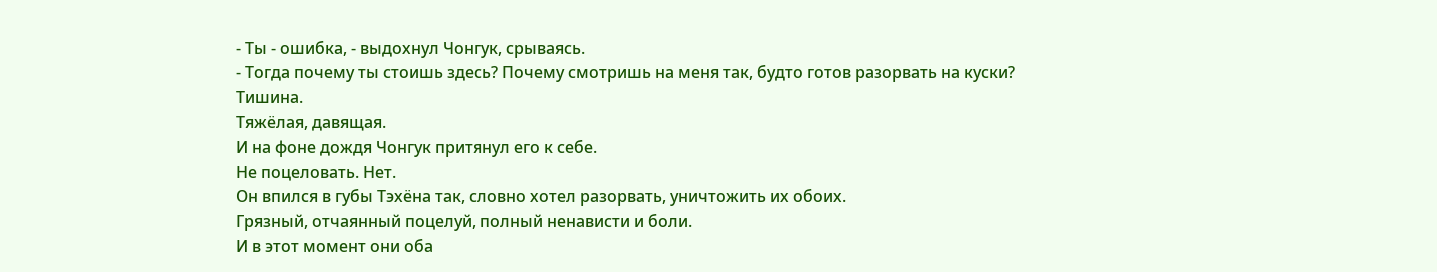- Ты - ошибка, - выдохнул Чонгук, срываясь.
- Тогда почему ты стоишь здесь? Почему смотришь на меня так, будто готов разорвать на куски?
Тишина.
Тяжёлая, давящая.
И на фоне дождя Чонгук притянул его к себе.
Не поцеловать. Нет.
Он впился в губы Тэхёна так, словно хотел разорвать, уничтожить их обоих.
Грязный, отчаянный поцелуй, полный ненависти и боли.
И в этот момент они оба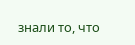знали то, что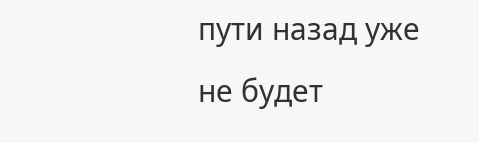пути назад уже не будет